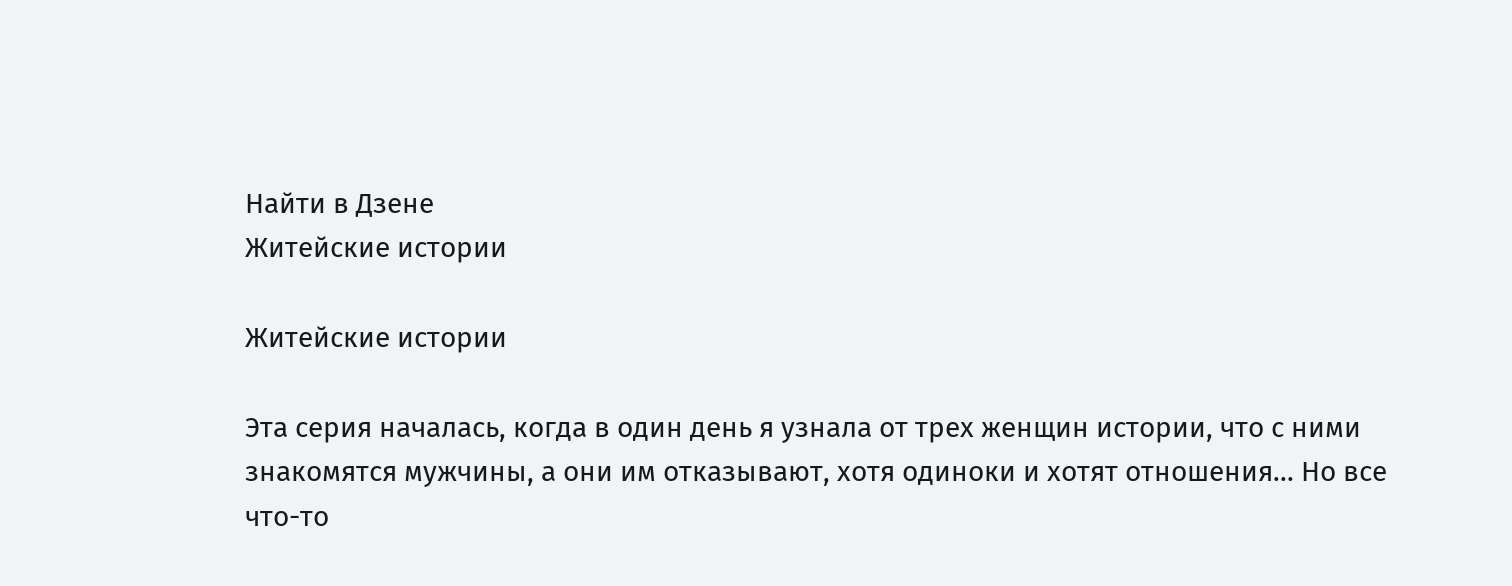Найти в Дзене
Житейские истории

Житейские истории

Эта серия началась, когда в один день я узнала от трех женщин истории, что с ними знакомятся мужчины, а они им отказывают, хотя одиноки и хотят отношения... Но все что-то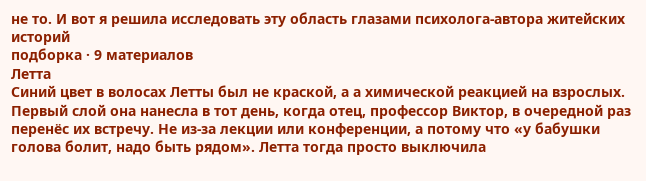не то. И вот я решила исследовать эту область глазами психолога-автора житейских историй
подборка · 9 материалов
Летта
Синий цвет в волосах Летты был не краской, а а химической реакцией на взрослых. Первый слой она нанесла в тот день, когда отец, профессор Виктор, в очередной раз перенёс их встречу. Не из-за лекции или конференции, а потому что «у бабушки голова болит, надо быть рядом». Летта тогда просто выключила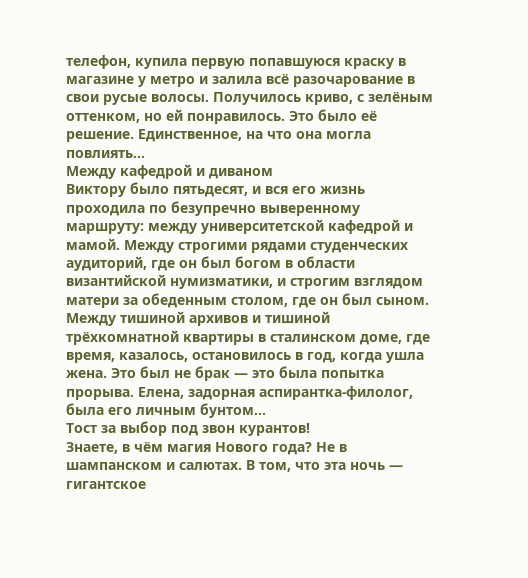телефон, купила первую попавшуюся краску в магазине у метро и залила всё разочарование в свои русые волосы. Получилось криво, с зелёным оттенком, но ей понравилось. Это было её решение. Единственное, на что она могла повлиять...
Между кафедрой и диваном
Виктору было пятьдесят, и вся его жизнь проходила по безупречно выверенному маршруту: между университетской кафедрой и мамой. Между строгими рядами студенческих аудиторий, где он был богом в области византийской нумизматики, и строгим взглядом матери за обеденным столом, где он был сыном. Между тишиной архивов и тишиной трёхкомнатной квартиры в сталинском доме, где время, казалось, остановилось в год, когда ушла жена. Это был не брак — это была попытка прорыва. Елена, задорная аспирантка-филолог, была его личным бунтом...
Тост за выбор под звон курантов!
Знаете, в чём магия Нового года? Не в шампанском и салютах. В том, что эта ночь — гигантское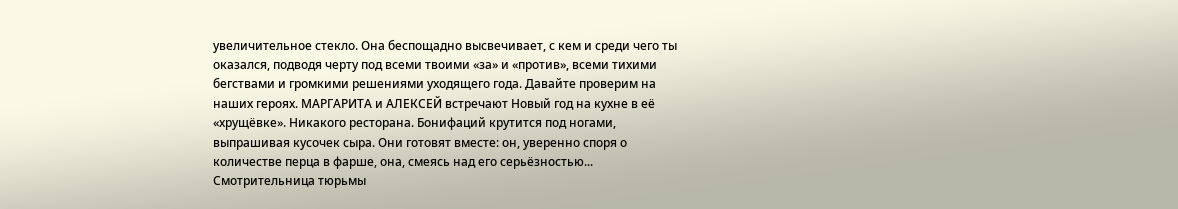увеличительное стекло. Она беспощадно высвечивает, с кем и среди чего ты оказался, подводя черту под всеми твоими «за» и «против», всеми тихими бегствами и громкими решениями уходящего года. Давайте проверим на наших героях. МАРГАРИТА и АЛЕКСЕЙ встречают Новый год на кухне в её «хрущёвке». Никакого ресторана. Бонифаций крутится под ногами, выпрашивая кусочек сыра. Они готовят вместе: он, уверенно споря о количестве перца в фарше, она, смеясь над его серьёзностью...
Смотрительница тюрьмы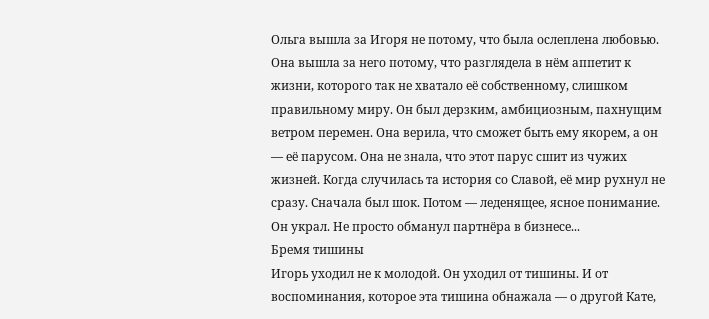Ольга вышла за Игоря не потому, что была ослеплена любовью. Она вышла за него потому, что разглядела в нём аппетит к жизни, которого так не хватало её собственному, слишком правильному миру. Он был дерзким, амбициозным, пахнущим ветром перемен. Она верила, что сможет быть ему якорем, а он — её парусом. Она не знала, что этот парус сшит из чужих жизней. Когда случилась та история со Славой, её мир рухнул не сразу. Сначала был шок. Потом — леденящее, ясное понимание. Он украл. Не просто обманул партнёра в бизнесе...
Бремя тишины
Игорь уходил не к молодой. Он уходил от тишины. И от воспоминания, которое эта тишина обнажала — о другой Кате,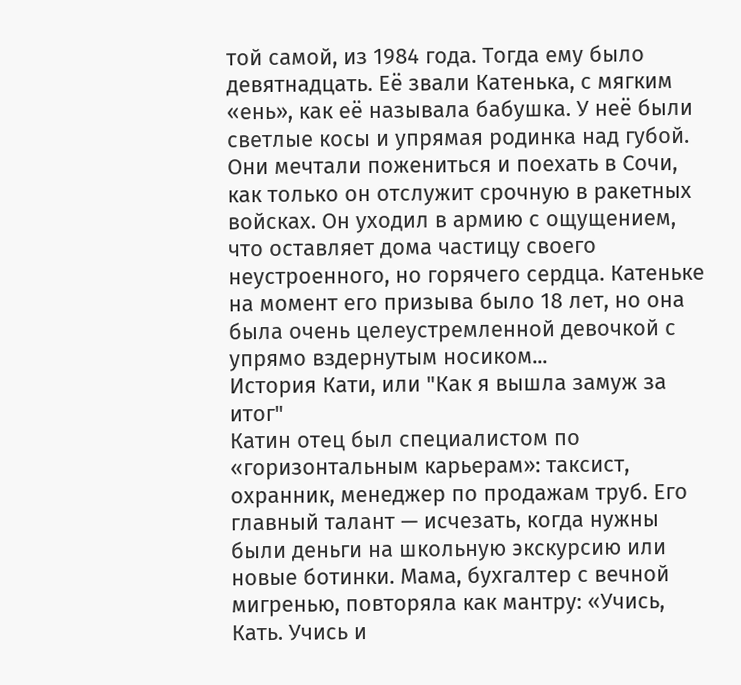той самой, из 1984 года. Тогда ему было девятнадцать. Её звали Катенька, с мягким «ень», как её называла бабушка. У неё были светлые косы и упрямая родинка над губой. Они мечтали пожениться и поехать в Сочи, как только он отслужит срочную в ракетных войсках. Он уходил в армию с ощущением, что оставляет дома частицу своего неустроенного, но горячего сердца. Катеньке на момент его призыва было 18 лет, но она была очень целеустремленной девочкой с упрямо вздернутым носиком...
История Кати, или "Как я вышла замуж за итог"
Катин отец был специалистом по «горизонтальным карьерам»: таксист, охранник, менеджер по продажам труб. Его главный талант — исчезать, когда нужны были деньги на школьную экскурсию или новые ботинки. Мама, бухгалтер с вечной мигренью, повторяла как мантру: «Учись, Кать. Учись и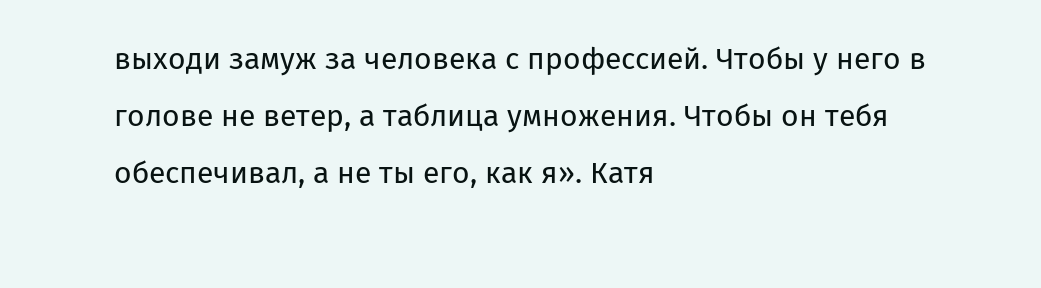выходи замуж за человека с профессией. Чтобы у него в голове не ветер, а таблица умножения. Чтобы он тебя обеспечивал, а не ты его, как я». Катя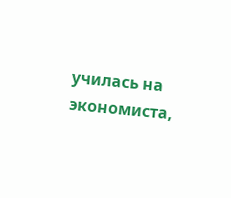училась на экономиста,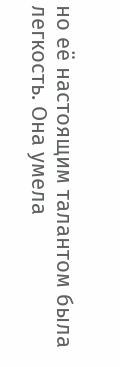но её настоящим талантом была легкость. Она умела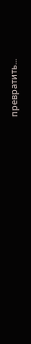превратить...